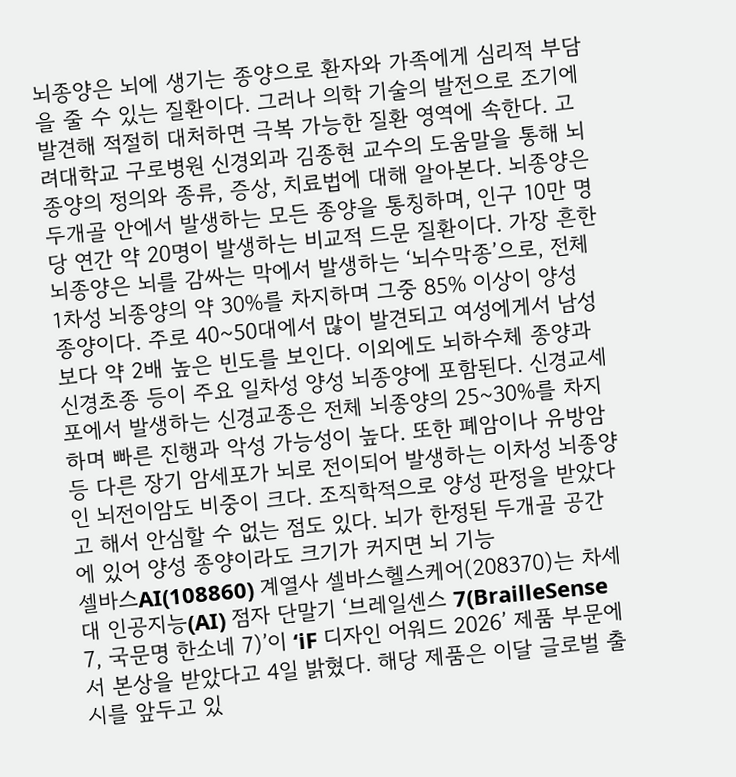뇌종양은 뇌에 생기는 종양으로 환자와 가족에게 심리적 부담을 줄 수 있는 질환이다. 그러나 의학 기술의 발전으로 조기에 발견해 적절히 대처하면 극복 가능한 질환 영역에 속한다. 고려대학교 구로병원 신경외과 김종현 교수의 도움말을 통해 뇌종양의 정의와 종류, 증상, 치료법에 대해 알아본다. 뇌종양은 두개골 안에서 발생하는 모든 종양을 통칭하며, 인구 10만 명당 연간 약 20명이 발생하는 비교적 드문 질환이다. 가장 흔한 뇌종양은 뇌를 감싸는 막에서 발생하는 ‘뇌수막종’으로, 전체 1차성 뇌종양의 약 30%를 차지하며 그중 85% 이상이 양성 종양이다. 주로 40~50대에서 많이 발견되고 여성에게서 남성보다 약 2배 높은 빈도를 보인다. 이외에도 뇌하수체 종양과 신경초종 등이 주요 일차성 양성 뇌종양에 포함된다. 신경교세포에서 발생하는 신경교종은 전체 뇌종양의 25~30%를 차지하며 빠른 진행과 악성 가능성이 높다. 또한 폐암이나 유방암 등 다른 장기 암세포가 뇌로 전이되어 발생하는 이차성 뇌종양인 뇌전이암도 비중이 크다. 조직학적으로 양성 판정을 받았다고 해서 안심할 수 없는 점도 있다. 뇌가 한정된 두개골 공간에 있어 양성 종양이라도 크기가 커지면 뇌 기능
셀바스AI(108860) 계열사 셀바스헬스케어(208370)는 차세대 인공지능(AI) 점자 단말기 ‘브레일센스 7(BrailleSense 7, 국문명 한소네 7)’이 ‘iF 디자인 어워드 2026’ 제품 부문에서 본상을 받았다고 4일 밝혔다. 해당 제품은 이달 글로벌 출시를 앞두고 있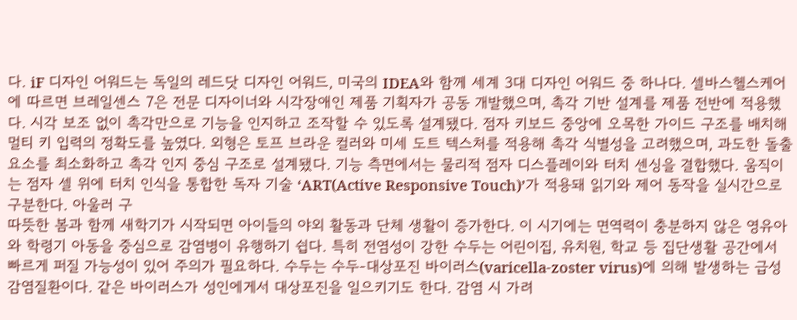다. iF 디자인 어워드는 독일의 레드닷 디자인 어워드, 미국의 IDEA와 함께 세계 3대 디자인 어워드 중 하나다. 셀바스헬스케어에 따르면 브레일센스 7은 전문 디자이너와 시각장애인 제품 기획자가 공동 개발했으며, 촉각 기반 설계를 제품 전반에 적용했다. 시각 보조 없이 촉각만으로 기능을 인지하고 조작할 수 있도록 설계됐다. 점자 키보드 중앙에 오목한 가이드 구조를 배치해 멀티 키 입력의 정확도를 높였다. 외형은 토프 브라운 컬러와 미세 도트 텍스처를 적용해 촉각 식별성을 고려했으며, 과도한 돌출 요소를 최소화하고 촉각 인지 중심 구조로 설계됐다. 기능 측면에서는 물리적 점자 디스플레이와 터치 센싱을 결합했다. 움직이는 점자 셀 위에 터치 인식을 통합한 독자 기술 ‘ART(Active Responsive Touch)’가 적용돼 읽기와 제어 동작을 실시간으로 구분한다. 아울러 구
따뜻한 봄과 함께 새학기가 시작되면 아이들의 야외 활동과 단체 생활이 증가한다. 이 시기에는 면역력이 충분하지 않은 영유아와 학령기 아동을 중심으로 감염병이 유행하기 쉽다. 특히 전염성이 강한 수두는 어린이집, 유치원, 학교 등 집단생활 공간에서 빠르게 퍼질 가능성이 있어 주의가 필요하다. 수두는 수두-대상포진 바이러스(varicella-zoster virus)에 의해 발생하는 급성 감염질환이다. 같은 바이러스가 성인에게서 대상포진을 일으키기도 한다. 감염 시 가려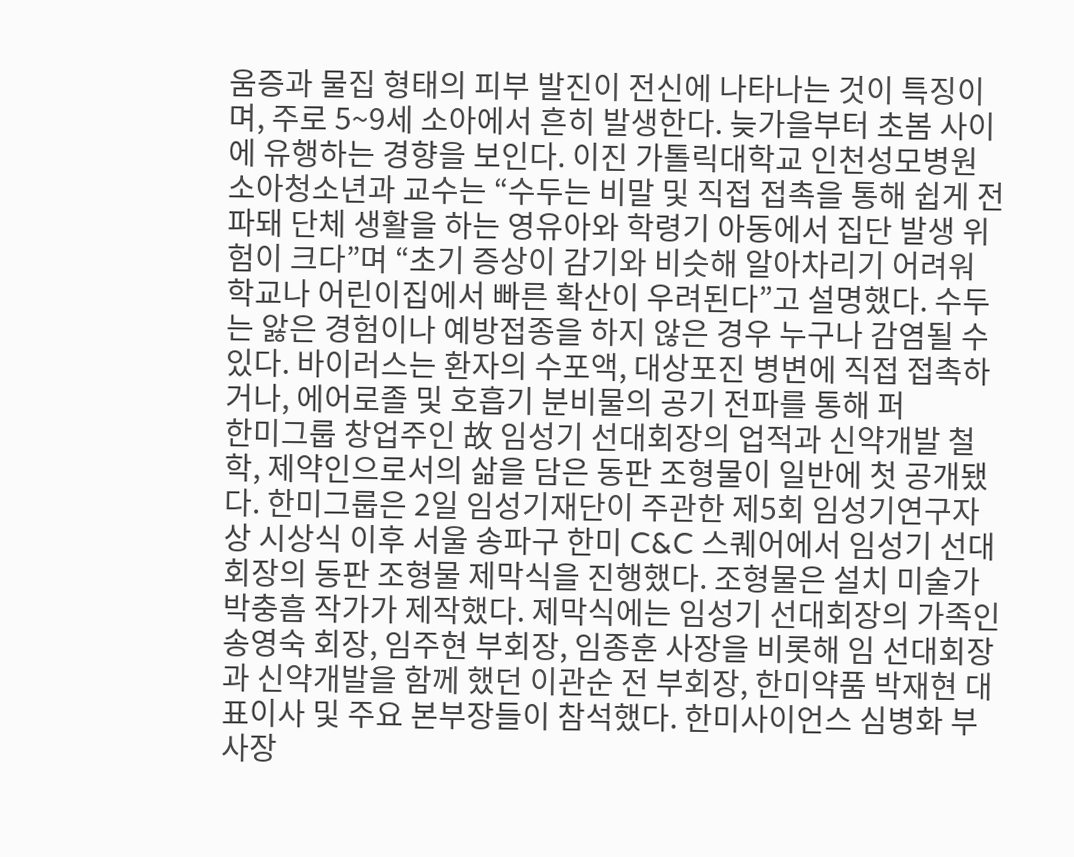움증과 물집 형태의 피부 발진이 전신에 나타나는 것이 특징이며, 주로 5~9세 소아에서 흔히 발생한다. 늦가을부터 초봄 사이에 유행하는 경향을 보인다. 이진 가톨릭대학교 인천성모병원 소아청소년과 교수는 “수두는 비말 및 직접 접촉을 통해 쉽게 전파돼 단체 생활을 하는 영유아와 학령기 아동에서 집단 발생 위험이 크다”며 “초기 증상이 감기와 비슷해 알아차리기 어려워 학교나 어린이집에서 빠른 확산이 우려된다”고 설명했다. 수두는 앓은 경험이나 예방접종을 하지 않은 경우 누구나 감염될 수 있다. 바이러스는 환자의 수포액, 대상포진 병변에 직접 접촉하거나, 에어로졸 및 호흡기 분비물의 공기 전파를 통해 퍼
한미그룹 창업주인 故 임성기 선대회장의 업적과 신약개발 철학, 제약인으로서의 삶을 담은 동판 조형물이 일반에 첫 공개됐다. 한미그룹은 2일 임성기재단이 주관한 제5회 임성기연구자상 시상식 이후 서울 송파구 한미 C&C 스퀘어에서 임성기 선대회장의 동판 조형물 제막식을 진행했다. 조형물은 설치 미술가 박충흠 작가가 제작했다. 제막식에는 임성기 선대회장의 가족인 송영숙 회장, 임주현 부회장, 임종훈 사장을 비롯해 임 선대회장과 신약개발을 함께 했던 이관순 전 부회장, 한미약품 박재현 대표이사 및 주요 본부장들이 참석했다. 한미사이언스 심병화 부사장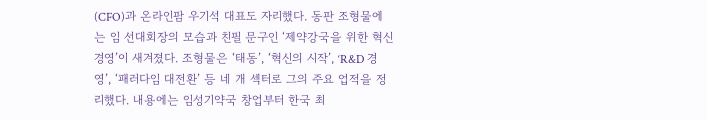(CFO)과 온라인팜 우기석 대표도 자리했다. 동판 조형물에는 임 선대회장의 모습과 친필 문구인 ‘제약강국을 위한 혁신경영’이 새겨졌다. 조형물은 ‘태동’, ‘혁신의 시작’, ‘R&D 경영’, ‘패러다임 대전환’ 등 네 개 섹터로 그의 주요 업적을 정리했다. 내용에는 임성기약국 창업부터 한국 최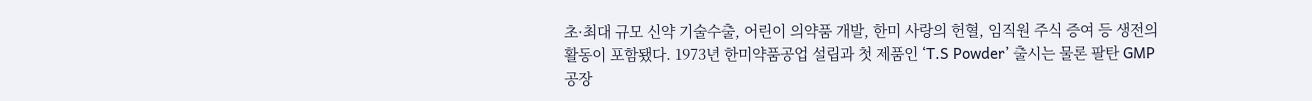초·최대 규모 신약 기술수출, 어린이 의약품 개발, 한미 사랑의 헌혈, 임직원 주식 증여 등 생전의 활동이 포함됐다. 1973년 한미약품공업 설립과 첫 제품인 ‘T.S Powder’ 출시는 물론 팔탄 GMP 공장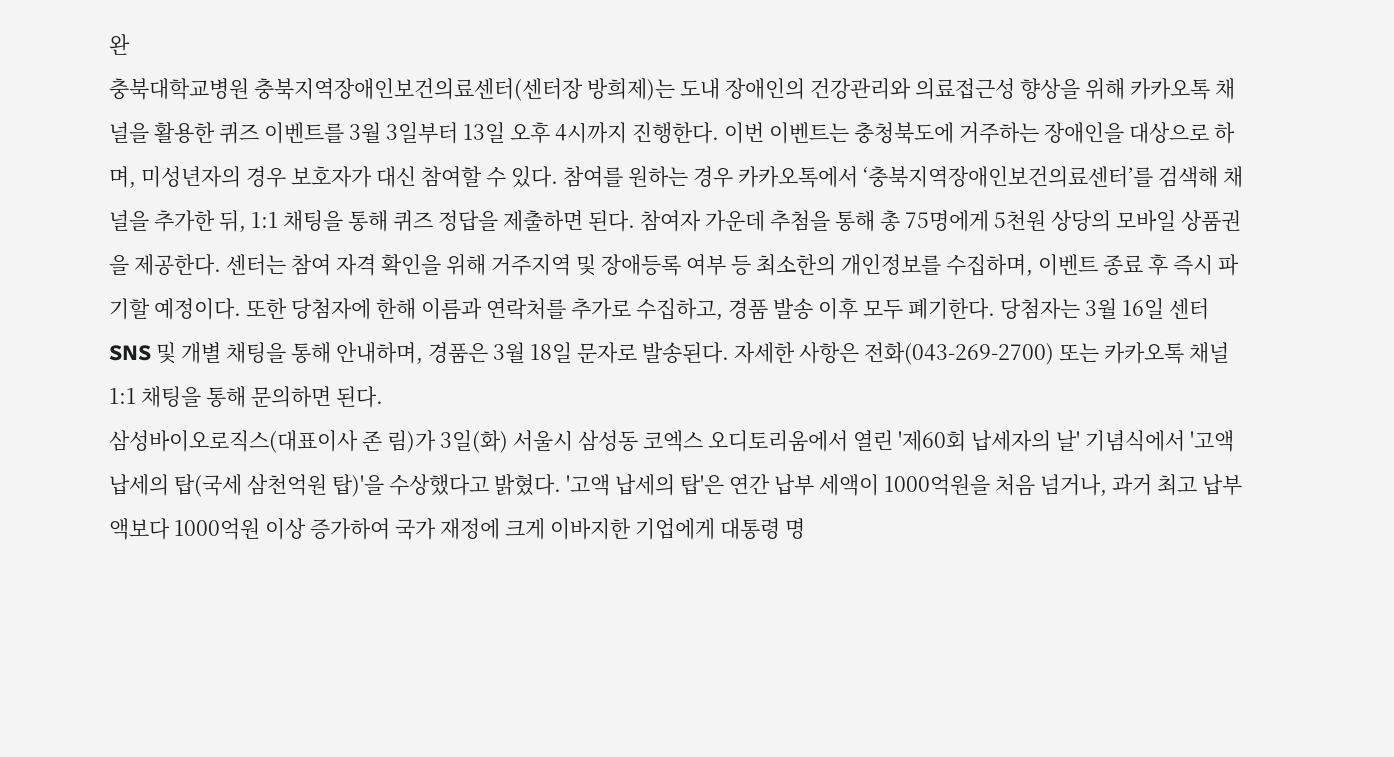완
충북대학교병원 충북지역장애인보건의료센터(센터장 방희제)는 도내 장애인의 건강관리와 의료접근성 향상을 위해 카카오톡 채널을 활용한 퀴즈 이벤트를 3월 3일부터 13일 오후 4시까지 진행한다. 이번 이벤트는 충청북도에 거주하는 장애인을 대상으로 하며, 미성년자의 경우 보호자가 대신 참여할 수 있다. 참여를 원하는 경우 카카오톡에서 ‘충북지역장애인보건의료센터’를 검색해 채널을 추가한 뒤, 1:1 채팅을 통해 퀴즈 정답을 제출하면 된다. 참여자 가운데 추첨을 통해 총 75명에게 5천원 상당의 모바일 상품권을 제공한다. 센터는 참여 자격 확인을 위해 거주지역 및 장애등록 여부 등 최소한의 개인정보를 수집하며, 이벤트 종료 후 즉시 파기할 예정이다. 또한 당첨자에 한해 이름과 연락처를 추가로 수집하고, 경품 발송 이후 모두 폐기한다. 당첨자는 3월 16일 센터 SNS 및 개별 채팅을 통해 안내하며, 경품은 3월 18일 문자로 발송된다. 자세한 사항은 전화(043-269-2700) 또는 카카오톡 채널 1:1 채팅을 통해 문의하면 된다.
삼성바이오로직스(대표이사 존 림)가 3일(화) 서울시 삼성동 코엑스 오디토리움에서 열린 '제60회 납세자의 날' 기념식에서 '고액 납세의 탑(국세 삼천억원 탑)'을 수상했다고 밝혔다. '고액 납세의 탑'은 연간 납부 세액이 1000억원을 처음 넘거나, 과거 최고 납부액보다 1000억원 이상 증가하여 국가 재정에 크게 이바지한 기업에게 대통령 명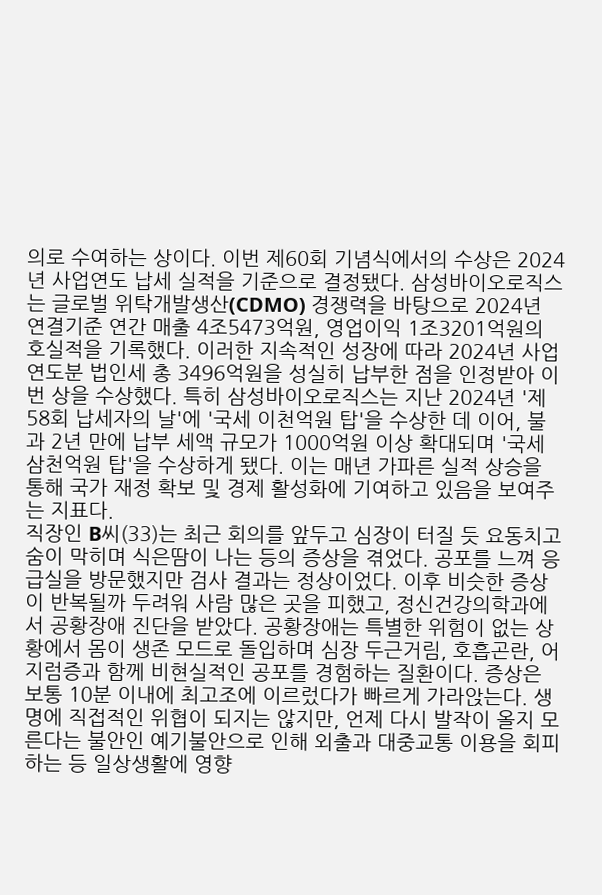의로 수여하는 상이다. 이번 제60회 기념식에서의 수상은 2024년 사업연도 납세 실적을 기준으로 결정됐다. 삼성바이오로직스는 글로벌 위탁개발생산(CDMO) 경쟁력을 바탕으로 2024년 연결기준 연간 매출 4조5473억원, 영업이익 1조3201억원의 호실적을 기록했다. 이러한 지속적인 성장에 따라 2024년 사업연도분 법인세 총 3496억원을 성실히 납부한 점을 인정받아 이번 상을 수상했다. 특히 삼성바이오로직스는 지난 2024년 '제58회 납세자의 날'에 '국세 이천억원 탑'을 수상한 데 이어, 불과 2년 만에 납부 세액 규모가 1000억원 이상 확대되며 '국세 삼천억원 탑'을 수상하게 됐다. 이는 매년 가파른 실적 상승을 통해 국가 재정 확보 및 경제 활성화에 기여하고 있음을 보여주는 지표다.
직장인 B씨(33)는 최근 회의를 앞두고 심장이 터질 듯 요동치고 숨이 막히며 식은땀이 나는 등의 증상을 겪었다. 공포를 느껴 응급실을 방문했지만 검사 결과는 정상이었다. 이후 비슷한 증상이 반복될까 두려워 사람 많은 곳을 피했고, 정신건강의학과에서 공황장애 진단을 받았다. 공황장애는 특별한 위험이 없는 상황에서 몸이 생존 모드로 돌입하며 심장 두근거림, 호흡곤란, 어지럼증과 함께 비현실적인 공포를 경험하는 질환이다. 증상은 보통 10분 이내에 최고조에 이르렀다가 빠르게 가라앉는다. 생명에 직접적인 위협이 되지는 않지만, 언제 다시 발작이 올지 모른다는 불안인 예기불안으로 인해 외출과 대중교통 이용을 회피하는 등 일상생활에 영향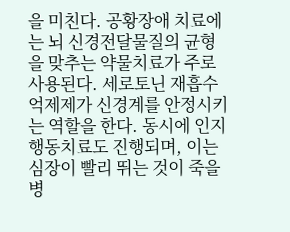을 미친다. 공황장애 치료에는 뇌 신경전달물질의 균형을 맞추는 약물치료가 주로 사용된다. 세로토닌 재흡수 억제제가 신경계를 안정시키는 역할을 한다. 동시에 인지행동치료도 진행되며, 이는 심장이 빨리 뛰는 것이 죽을 병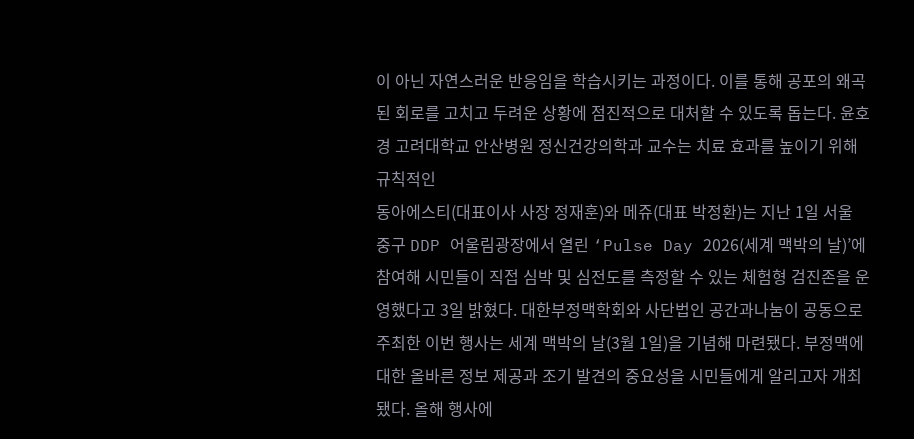이 아닌 자연스러운 반응임을 학습시키는 과정이다. 이를 통해 공포의 왜곡된 회로를 고치고 두려운 상황에 점진적으로 대처할 수 있도록 돕는다. 윤호경 고려대학교 안산병원 정신건강의학과 교수는 치료 효과를 높이기 위해 규칙적인
동아에스티(대표이사 사장 정재훈)와 메쥬(대표 박정환)는 지난 1일 서울 중구 DDP 어울림광장에서 열린 ‘Pulse Day 2026(세계 맥박의 날)’에 참여해 시민들이 직접 심박 및 심전도를 측정할 수 있는 체험형 검진존을 운영했다고 3일 밝혔다. 대한부정맥학회와 사단법인 공간과나눔이 공동으로 주최한 이번 행사는 세계 맥박의 날(3월 1일)을 기념해 마련됐다. 부정맥에 대한 올바른 정보 제공과 조기 발견의 중요성을 시민들에게 알리고자 개최됐다. 올해 행사에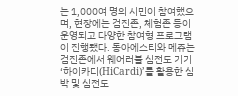는 1,000여 명의 시민이 참여했으며, 현장에는 검진존, 체험존 등이 운영되고 다양한 참여형 프로그램이 진행됐다. 동아에스티와 메쥬는 검진존에서 웨어러블 심전도 기기 ‘하이카디(HiCardi)’를 활용한 심박 및 심전도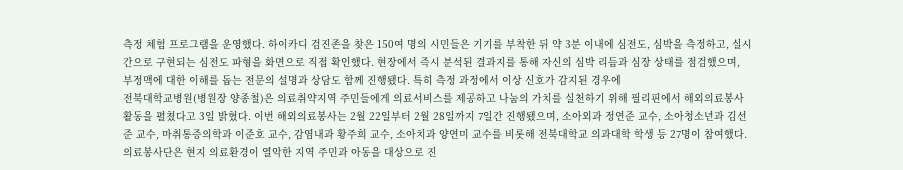측정 체험 프로그램을 운영했다. 하이카디 검진존을 찾은 150여 명의 시민들은 기기를 부착한 뒤 약 3분 이내에 심전도, 심박을 측정하고, 실시간으로 구현되는 심전도 파형을 화면으로 직접 확인했다. 현장에서 즉시 분석된 결과지를 통해 자신의 심박 리듬과 심장 상태를 점검했으며, 부정맥에 대한 이해를 돕는 전문의 설명과 상담도 함께 진행됐다. 특히 측정 과정에서 이상 신호가 감지된 경우에
전북대학교병원(병원장 양종철)은 의료취약지역 주민들에게 의료서비스를 제공하고 나눔의 가치를 실천하기 위해 필리핀에서 해외의료봉사 활동을 펼쳤다고 3일 밝혔다. 이번 해외의료봉사는 2월 22일부터 2월 28일까지 7일간 진행됐으며, 소아외과 정연준 교수, 소아청소년과 김선준 교수, 마취통증의학과 이준호 교수, 감염내과 황주희 교수, 소아치과 양연미 교수를 비롯해 전북대학교 의과대학 학생 등 27명이 참여했다. 의료봉사단은 현지 의료환경이 열악한 지역 주민과 아동을 대상으로 진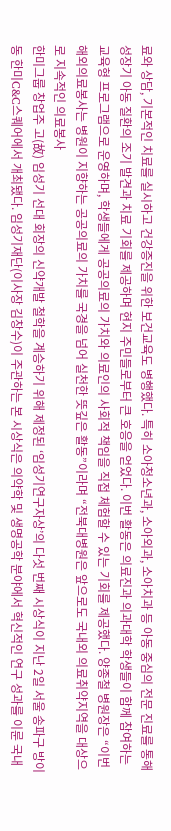료와 상담, 기본적인 치료를 실시하고 건강증진을 위한 보건교육도 병행했다. 특히 소아청소년과, 소아외과, 소아치과 등 아동 중심의 전문 진료를 통해 성장기 아동 질환의 조기 발견과 치료 기회를 제공하며 현지 주민들로부터 큰 호응을 얻었다. 이번 활동은 의료진과 의과대학 학생들이 함께 참여하는 교육형 프로그램으로 운영하며, 학생들에게 공공의료의 가치와 의료인의 사회적 책임을 직접 체험할 수 있는 기회를 제공했다. 양종철 병원장은 “이번 해외의료봉사는 병원이 지향하는 공공의료의 가치를 국경을 넘어 실천한 뜻깊은 활동”이라며 “전북대병원은 앞으로도 국내외 의료취약지역을 대상으로 지속적인 의료봉사
한미그룹 창업주 고(故) 임성기 선대 회장의 신약개발 철학을 계승하기 위해 제정된 ‘임성기연구자상’의 다섯 번째 시상식이 지난 2일 서울 송파구 방이동 한미C&C스퀘어에서 개최됐다. 임성기재단(이사장 김창수)이 주관하는 본 시상식은 의약학 및 생명공학 분야에서 혁신적인 연구 성과를 이룬 국내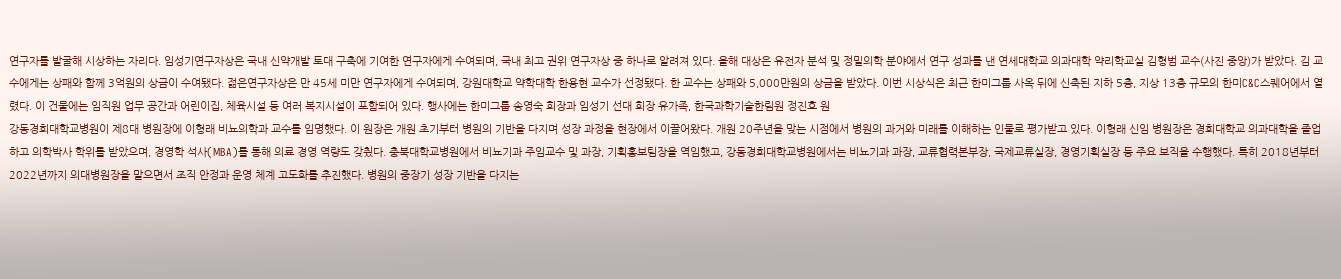연구자를 발굴해 시상하는 자리다. 임성기연구자상은 국내 신약개발 토대 구축에 기여한 연구자에게 수여되며, 국내 최고 권위 연구자상 중 하나로 알려져 있다. 올해 대상은 유전자 분석 및 정밀의학 분야에서 연구 성과를 낸 연세대학교 의과대학 약리학교실 김형범 교수(사진 중앙)가 받았다. 김 교수에게는 상패와 함께 3억원의 상금이 수여됐다. 젊은연구자상은 만 45세 미만 연구자에게 수여되며, 강원대학교 약학대학 한용현 교수가 선정됐다. 한 교수는 상패와 5,000만원의 상금을 받았다. 이번 시상식은 최근 한미그룹 사옥 뒤에 신축된 지하 5층, 지상 13층 규모의 한미C&C스퀘어에서 열렸다. 이 건물에는 임직원 업무 공간과 어린이집, 체육시설 등 여러 복지시설이 포함되어 있다. 행사에는 한미그룹 송영숙 회장과 임성기 선대 회장 유가족, 한국과학기술한림원 정진호 원
강동경희대학교병원이 제8대 병원장에 이형래 비뇨의학과 교수를 임명했다. 이 원장은 개원 초기부터 병원의 기반을 다지며 성장 과정을 현장에서 이끌어왔다. 개원 20주년을 맞는 시점에서 병원의 과거와 미래를 이해하는 인물로 평가받고 있다. 이형래 신임 병원장은 경희대학교 의과대학을 졸업하고 의학박사 학위를 받았으며, 경영학 석사(MBA)를 통해 의료 경영 역량도 갖췄다. 충북대학교병원에서 비뇨기과 주임교수 및 과장, 기획홍보팀장을 역임했고, 강동경희대학교병원에서는 비뇨기과 과장, 교류협력본부장, 국제교류실장, 경영기획실장 등 주요 보직을 수행했다. 특히 2018년부터 2022년까지 의대병원장을 맡으면서 조직 안정과 운영 체계 고도화를 추진했다. 병원의 중장기 성장 기반을 다지는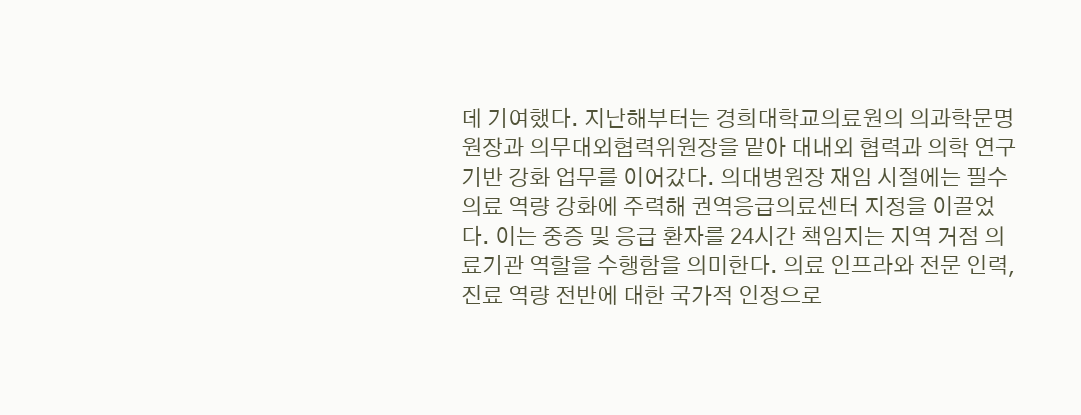데 기여했다. 지난해부터는 경희대학교의료원의 의과학문명원장과 의무대외협력위원장을 맡아 대내외 협력과 의학 연구 기반 강화 업무를 이어갔다. 의대병원장 재임 시절에는 필수의료 역량 강화에 주력해 권역응급의료센터 지정을 이끌었다. 이는 중증 및 응급 환자를 24시간 책임지는 지역 거점 의료기관 역할을 수행함을 의미한다. 의료 인프라와 전문 인력, 진료 역량 전반에 대한 국가적 인정으로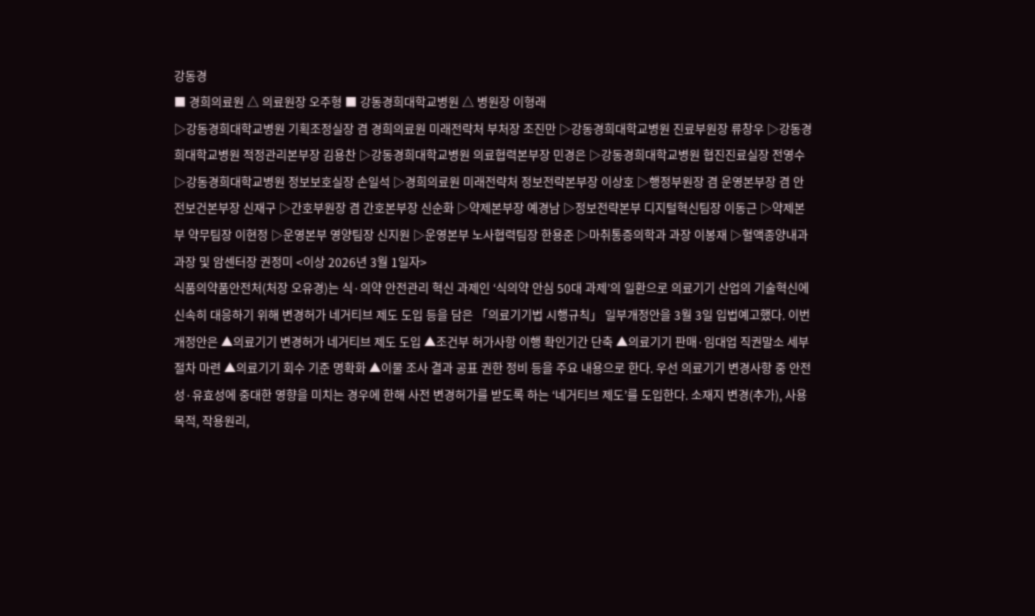강동경
■ 경희의료원 △ 의료원장 오주형 ■ 강동경희대학교병원 △ 병원장 이형래
▷강동경희대학교병원 기획조정실장 겸 경희의료원 미래전략처 부처장 조진만 ▷강동경희대학교병원 진료부원장 류창우 ▷강동경희대학교병원 적정관리본부장 김용찬 ▷강동경희대학교병원 의료협력본부장 민경은 ▷강동경희대학교병원 협진진료실장 전영수 ▷강동경희대학교병원 정보보호실장 손일석 ▷경희의료원 미래전략처 정보전략본부장 이상호 ▷행정부원장 겸 운영본부장 겸 안전보건본부장 신재구 ▷간호부원장 겸 간호본부장 신순화 ▷약제본부장 예경남 ▷정보전략본부 디지털혁신팀장 이동근 ▷약제본부 약무팀장 이현정 ▷운영본부 영양팀장 신지원 ▷운영본부 노사협력팀장 한용준 ▷마취통증의학과 과장 이봉재 ▷혈액종양내과 과장 및 암센터장 권정미 <이상 2026년 3월 1일자>
식품의약품안전처(처장 오유경)는 식·의약 안전관리 혁신 과제인 ‘식의약 안심 50대 과제’의 일환으로 의료기기 산업의 기술혁신에 신속히 대응하기 위해 변경허가 네거티브 제도 도입 등을 담은 「의료기기법 시행규칙」 일부개정안을 3월 3일 입법예고했다. 이번 개정안은 ▲의료기기 변경허가 네거티브 제도 도입 ▲조건부 허가사항 이행 확인기간 단축 ▲의료기기 판매·임대업 직권말소 세부 절차 마련 ▲의료기기 회수 기준 명확화 ▲이물 조사 결과 공표 권한 정비 등을 주요 내용으로 한다. 우선 의료기기 변경사항 중 안전성·유효성에 중대한 영향을 미치는 경우에 한해 사전 변경허가를 받도록 하는 ‘네거티브 제도’를 도입한다. 소재지 변경(추가), 사용목적, 작용원리,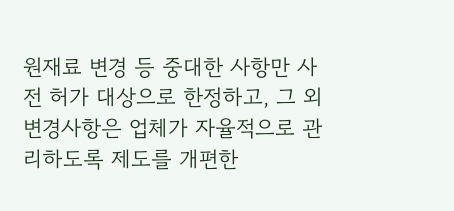원재료 변경 등 중대한 사항만 사전 허가 대상으로 한정하고, 그 외 변경사항은 업체가 자율적으로 관리하도록 제도를 개편한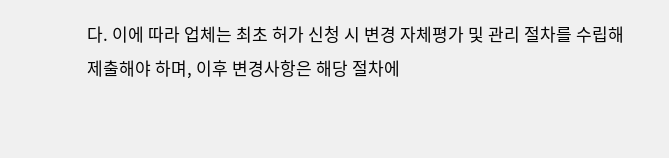다. 이에 따라 업체는 최초 허가 신청 시 변경 자체평가 및 관리 절차를 수립해 제출해야 하며, 이후 변경사항은 해당 절차에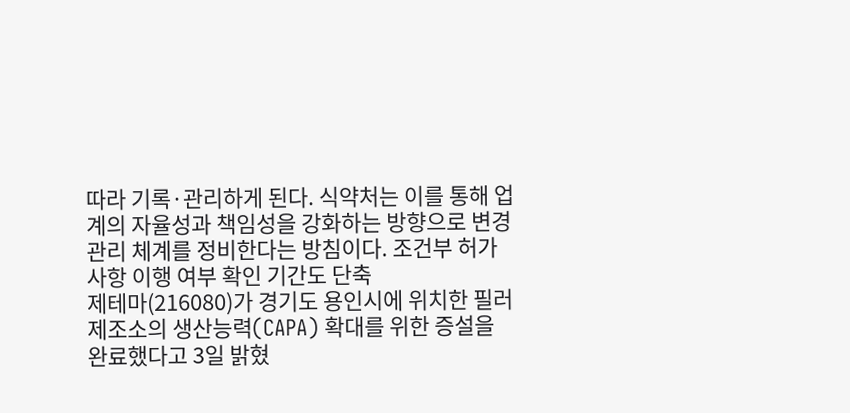따라 기록·관리하게 된다. 식약처는 이를 통해 업계의 자율성과 책임성을 강화하는 방향으로 변경관리 체계를 정비한다는 방침이다. 조건부 허가사항 이행 여부 확인 기간도 단축
제테마(216080)가 경기도 용인시에 위치한 필러 제조소의 생산능력(CAPA) 확대를 위한 증설을 완료했다고 3일 밝혔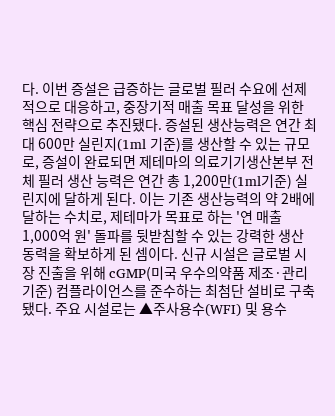다. 이번 증설은 급증하는 글로벌 필러 수요에 선제적으로 대응하고, 중장기적 매출 목표 달성을 위한 핵심 전략으로 추진됐다. 증설된 생산능력은 연간 최대 600만 실린지(1ml 기준)를 생산할 수 있는 규모로, 증설이 완료되면 제테마의 의료기기생산본부 전체 필러 생산 능력은 연간 총 1,200만(1ml기준) 실린지에 달하게 된다. 이는 기존 생산능력의 약 2배에 달하는 수치로, 제테마가 목표로 하는 '연 매출 1,000억 원' 돌파를 뒷받침할 수 있는 강력한 생산 동력을 확보하게 된 셈이다. 신규 시설은 글로벌 시장 진출을 위해 cGMP(미국 우수의약품 제조·관리 기준) 컴플라이언스를 준수하는 최첨단 설비로 구축됐다. 주요 시설로는 ▲주사용수(WFI) 및 용수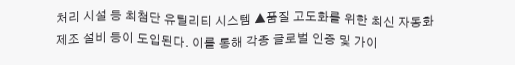처리 시설 등 최첨단 유틸리티 시스템 ▲품질 고도화를 위한 최신 자동화 제조 설비 등이 도입된다. 이를 통해 각종 글로벌 인증 및 가이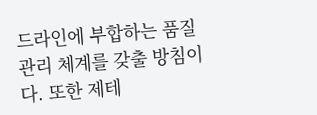드라인에 부합하는 품질 관리 체계를 갖출 방침이다. 또한 제테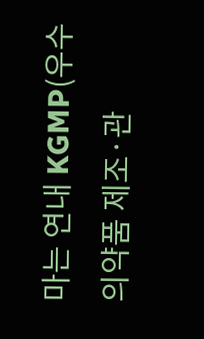마는 연내 KGMP(우수의약품 제조·관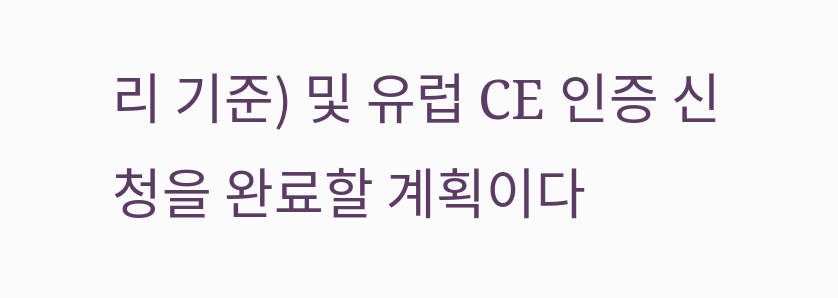리 기준) 및 유럽 CE 인증 신청을 완료할 계획이다